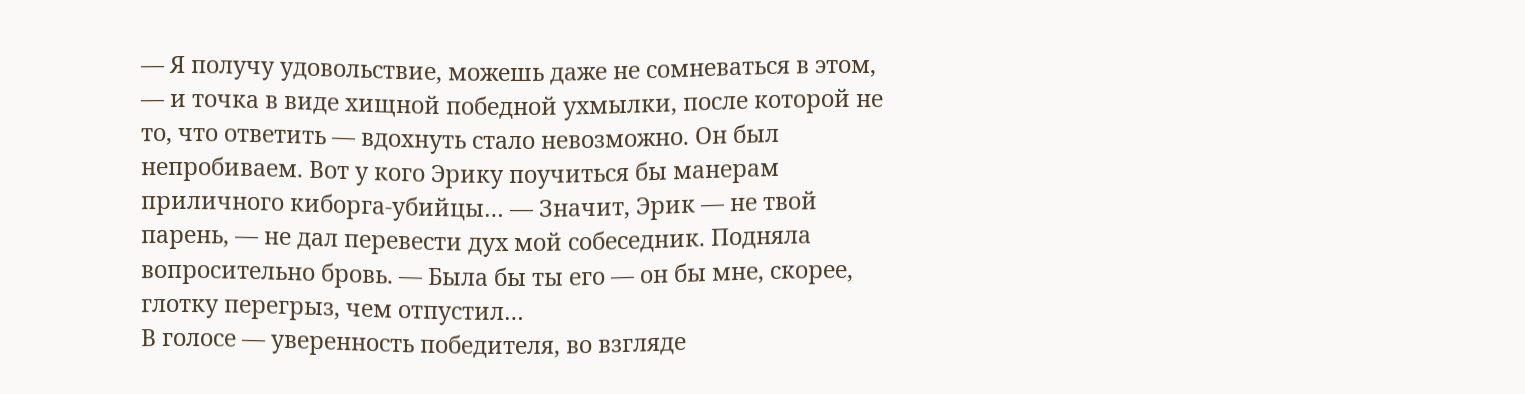— Я получу удовольствие, можешь даже не сомневаться в этом, — и точка в виде хищной победной ухмылки, после которой не то, что ответить — вдохнуть стало невозможно. Он был непробиваем. Вот у кого Эрику поучиться бы манерам приличного киборга-убийцы… — Значит, Эрик — не твой парень, — не дал перевести дух мой собеседник. Подняла вопросительно бровь. — Была бы ты его — он бы мне, скорее, глотку перегрыз, чем отпустил…
В голосе — уверенность победителя, во взгляде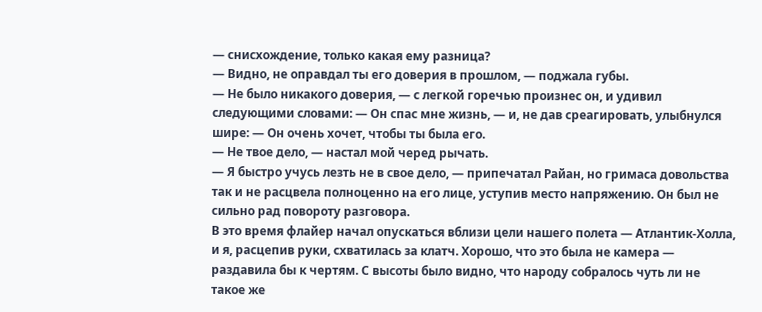— снисхождение, только какая ему разница?
— Видно, не оправдал ты его доверия в прошлом, — поджала губы.
— Не было никакого доверия, — с легкой горечью произнес он, и удивил следующими словами: — Он спас мне жизнь, — и, не дав среагировать, улыбнулся шире: — Он очень хочет, чтобы ты была его.
— Не твое дело, — настал мой черед рычать.
— Я быстро учусь лезть не в свое дело, — припечатал Райан, но гримаса довольства так и не расцвела полноценно на его лице, уступив место напряжению. Он был не сильно рад повороту разговора.
В это время флайер начал опускаться вблизи цели нашего полета — Атлантик-Холла, и я, расцепив руки, схватилась за клатч. Хорошо, что это была не камера — раздавила бы к чертям. С высоты было видно, что народу собралось чуть ли не такое же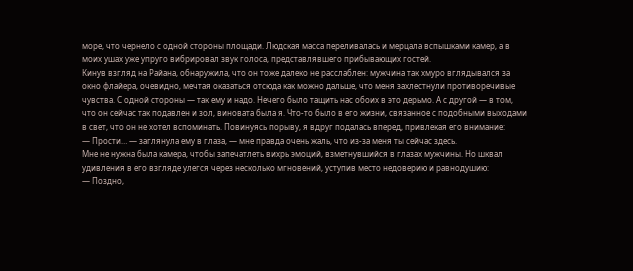море, что чернело с одной стороны площади. Людская масса переливалась и мерцала вспышками камер, а в моих ушах уже упруго вибрировал звук голоса, представлявшего прибывающих гостей.
Кинув взгляд на Райана, обнаружила, что он тоже далеко не расслаблен: мужчина так хмуро вглядывался за окно флайера, очевидно, мечтая оказаться отсюда как можно дальше, что меня захлестнули противоречивые чувства. С одной стороны — так ему и надо. Нечего было тащить нас обоих в это дерьмо. А с другой — в том, что он сейчас так подавлен и зол, виновата была я. Что-то было в его жизни, связанное с подобными выходами в свет, что он не хотел вспоминать. Повинуясь порыву, я вдруг подалась вперед, привлекая его внимание:
— Прости… — заглянула ему в глаза, — мне правда очень жаль, что из-за меня ты сейчас здесь.
Мне не нужна была камера, чтобы запечатлеть вихрь эмоций, взметнувшийся в глазах мужчины. Но шквал удивления в его взгляде улегся через несколько мгновений, уступив место недоверию и равнодушию:
— Поздно,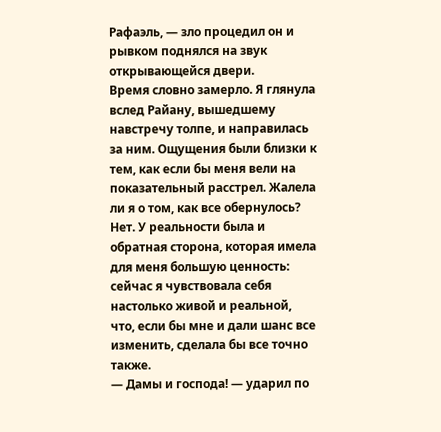Рафаэль, — зло процедил он и рывком поднялся на звук открывающейся двери.
Время словно замерло. Я глянула вслед Райану, вышедшему навстречу толпе, и направилась за ним. Ощущения были близки к тем, как если бы меня вели на показательный расстрел. Жалела ли я о том, как все обернулось? Нет. У реальности была и обратная сторона, которая имела для меня большую ценность: сейчас я чувствовала себя настолько живой и реальной, что, если бы мне и дали шанс все изменить, сделала бы все точно также.
— Дамы и господа! — ударил по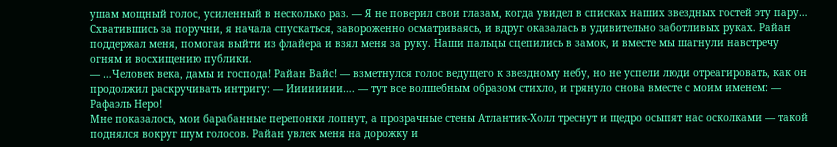ушам мощный голос, усиленный в несколько раз. — Я не поверил свои глазам, когда увидел в списках наших звездных гостей эту пару…
Схватившись за поручни, я начала спускаться, завороженно осматриваясь, и вдруг оказалась в удивительно заботливых руках. Райан поддержал меня, помогая выйти из флайера и взял меня за руку. Наши пальцы сцепились в замок, и вместе мы шагнули навстречу огням и восхищению публики.
— …Человек века, дамы и господа! Райан Вайс! — взметнулся голос ведущего к звездному небу, но не успели люди отреагировать, как он продолжил раскручивать интригу: — Ииииииии…. — тут все волшебным образом стихло, и грянуло снова вместе с моим именем: — Рафаэль Неро!
Мне показалось, мои барабанные перепонки лопнут, а прозрачные стены Атлантик-Холл треснут и щедро осыпят нас осколками — такой поднялся вокруг шум голосов. Райан увлек меня на дорожку и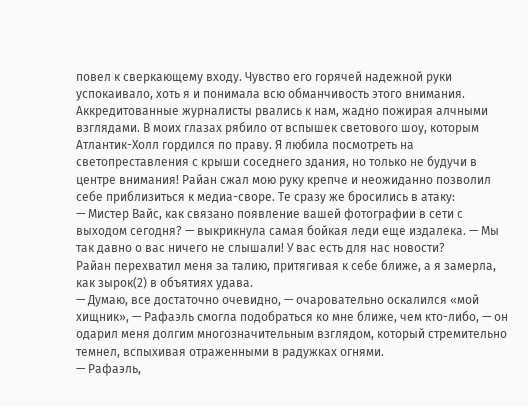повел к сверкающему входу. Чувство его горячей надежной руки успокаивало, хоть я и понимала всю обманчивость этого внимания.
Аккредитованные журналисты рвались к нам, жадно пожирая алчными взглядами. В моих глазах рябило от вспышек светового шоу, которым Атлантик-Холл гордился по праву. Я любила посмотреть на светопреставления с крыши соседнего здания, но только не будучи в центре внимания! Райан сжал мою руку крепче и неожиданно позволил себе приблизиться к медиа-своре. Те сразу же бросились в атаку:
— Мистер Вайс, как связано появление вашей фотографии в сети с выходом сегодня? — выкрикнула самая бойкая леди еще издалека. — Мы так давно о вас ничего не слышали! У вас есть для нас новости?
Райан перехватил меня за талию, притягивая к себе ближе, а я замерла, как зырок(2) в объятиях удава.
— Думаю, все достаточно очевидно, — очаровательно оскалился «мой хищник», — Рафаэль смогла подобраться ко мне ближе, чем кто-либо, — он одарил меня долгим многозначительным взглядом, который стремительно темнел, вспыхивая отраженными в радужках огнями.
— Рафаэль,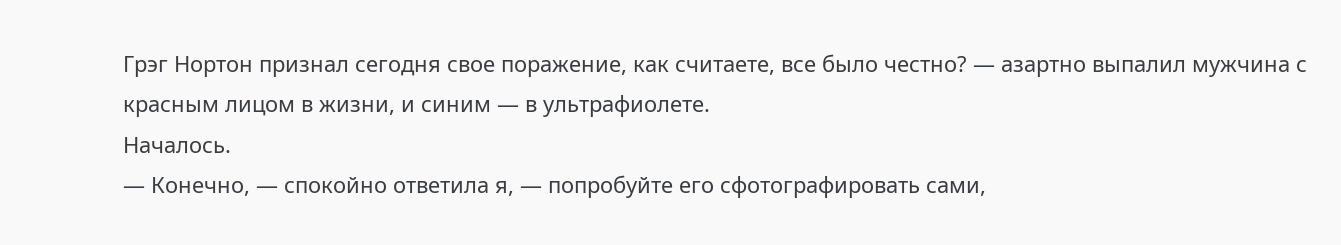Грэг Нортон признал сегодня свое поражение, как считаете, все было честно? — азартно выпалил мужчина с красным лицом в жизни, и синим — в ультрафиолете.
Началось.
— Конечно, — спокойно ответила я, — попробуйте его сфотографировать сами,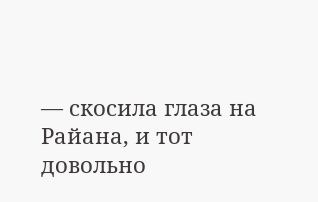— скосила глаза на Райана, и тот довольно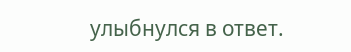улыбнулся в ответ.